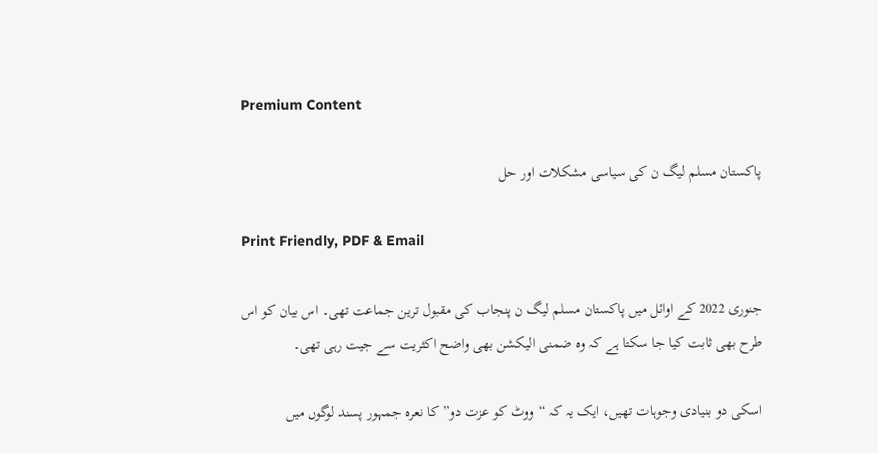Premium Content

پاکستان مسلم لیگ ن کی سیاسی مشکلات اور حل

Print Friendly, PDF & Email

جنوری 2022 کے اوائل میں پاکستان مسلم لیگ ن پنجاب کی مقبول ترین جماعت تھی۔ اس بیان کو اس طرح بھی ثابت کیا جا سکتا ہے کہ وہ ضمنی الیکشن بھی واضح اکثریت سے جیت رہی تھی۔

اسکی دو بنیادی وجوہات تھیں، ایک یہ کہ “ووٹ کو عزت دو” کا نعرہ جمہور پسند لوگوں میں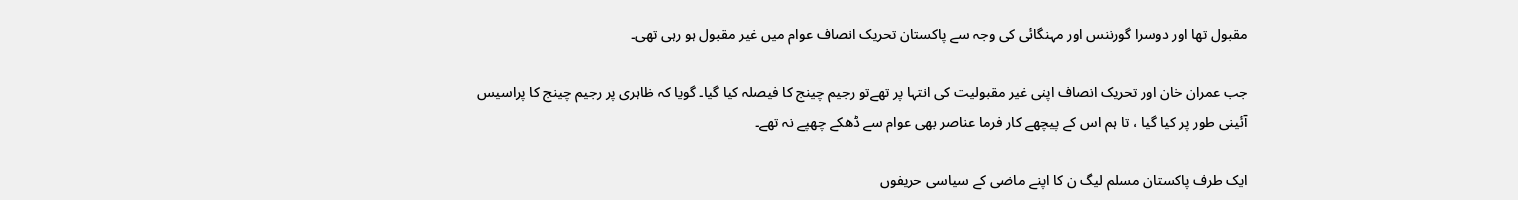مقبول تھا اور دوسرا گورننس اور مہنگائی کی وجہ سے پاکستان تحریک انصاف عوام میں غیر مقبول ہو رہی تھی۔

جب عمران خان اور تحریک انصاف اپنی غیر مقبولیت کی انتہا پر تھےتو رجیم چینج کا فیصلہ کیا گیا۔ گویا کہ ظاہری پر رجیم چینج کا پراسیس آئینی طور پر کیا گیا ، تا ہم اس کے پیچھے کار فرما عناصر بھی عوام سے ڈھکے چھپے نہ تھے۔

ایک طرف پاکستان مسلم لیگ ن کا اپنے ماضی کے سیاسی حریفوں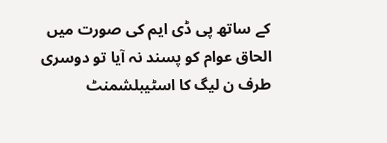کے ساتھ پی ڈی ایم کی صورت میں الحاق عوام کو پسند نہ آیا تو دوسری طرف ن لیگ کا اسٹیبلشمنٹ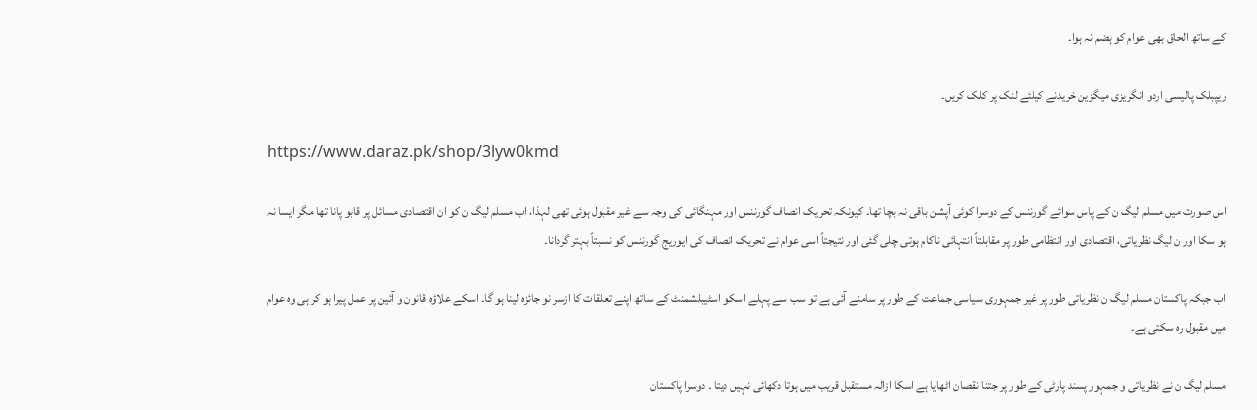کے ساتھ الحاق بھی عوام کو ہضم نہ ہوا۔

ریپبلک پالیسی اردو انگریزی میگزین خریدنے کیلئے لنک پر کلک کریں۔

https://www.daraz.pk/shop/3lyw0kmd

اس صورت میں مسلم لیگ ن کے پاس سوائے گورننس کے دوسرا کوئی آپشن باقی نہ بچا تھا۔ کیونکہ تحریک انصاف گورننس اور مہنگائی کی وجہ سے غیر مقبول ہوئی تھی لہذا، اب مسلم لیگ ن کو ان اقتصادی مسائل پر قابو پانا تھا مگر ایسا نہ ہو سکا اور ن لیگ نظریاتی، اقتصادی اور انتظامی طور پر مقابلتاً انتہائی ناکام ہوتی چلی گئی اور نتیجتاً اسی عوام نے تحریک انصاف کی ایوریج گورننس کو نسبتاً بہتر گردانا۔

اب جبکہ پاکستان مسلم لیگ ن نظریاتی طور پر غیر جمہوری سیاسی جماعت کے طور پر سامنے آئی ہے تو سب سے پہلے اسکو اسٹیبلشمنٹ کے ساتھ اپنے تعلقات کا ازسر نو جائزہ لینا ہو گا۔ اسکے علاؤہ قانون و آئین پر عمل پیرا ہو کر ہی وہ عوام میں مقبول رہ سکتی ہے۔

مسلم لیگ ن نے نظریاتی و جمہور پسند پارٹی کے طور پر جتنا نقصان اٹھایا ہے اسکا ازالہ مستقبل قریب میں ہوتا دکھائی نہیں دیتا ۔ دوسرا پاکستان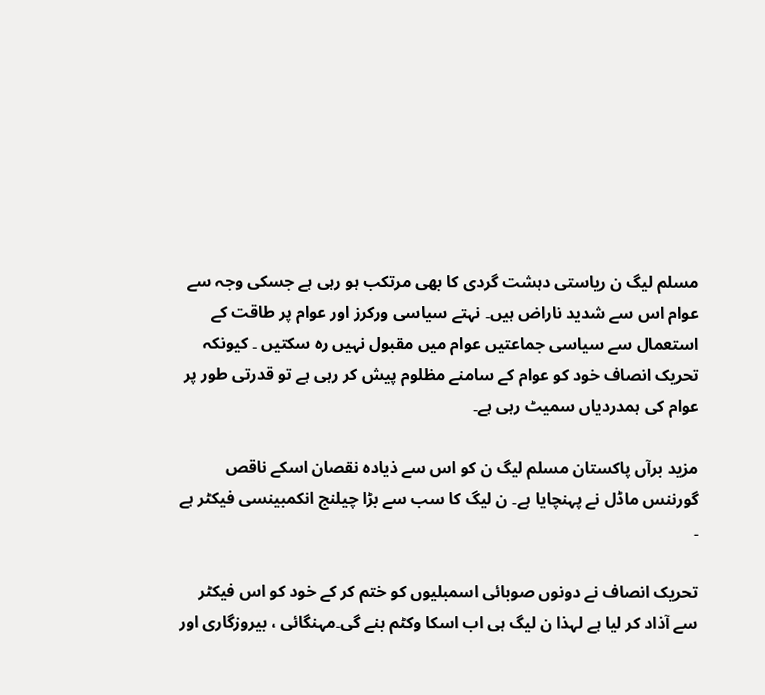مسلم لیگ ن ریاستی دہشت گردی کا بھی مرتکب ہو رہی ہے جسکی وجہ سے عوام اس سے شدید ناراض ہیں۔ نہتے سیاسی ورکرز اور عوام پر طاقت کے استعمال سے سیاسی جماعتیں عوام میں مقبول نہیں رہ سکتیں ۔ کیونکہ تحریک انصاف خود کو عوام کے سامنے مظلوم پیش کر رہی ہے تو قدرتی طور پر عوام کی ہمدردیاں سمیٹ رہی ہے۔

مزید برآں پاکستان مسلم لیگ ن کو اس سے ذیادہ نقصان اسکے ناقص گورننس ماڈل نے پہنچایا ہے۔ ن لیگ کا سب سے بڑا چیلنج انکمبینسی فیکٹر ہے ۔

تحریک انصاف نے دونوں صوبائی اسمبلیوں کو ختم کر کے خود کو اس فیکٹر سے آذاد کر لیا ہے لہذا ن لیگ ہی اب اسکا وکٹم بنے گی۔مہنگائی ، بیروزگاری اور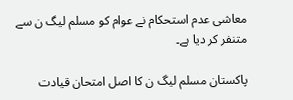معاشی عدم استحکام نے عوام کو مسلم لیگ ن سے متنفر کر دیا ہے۔

پاکستان مسلم لیگ ن کا اصل امتحان قیادت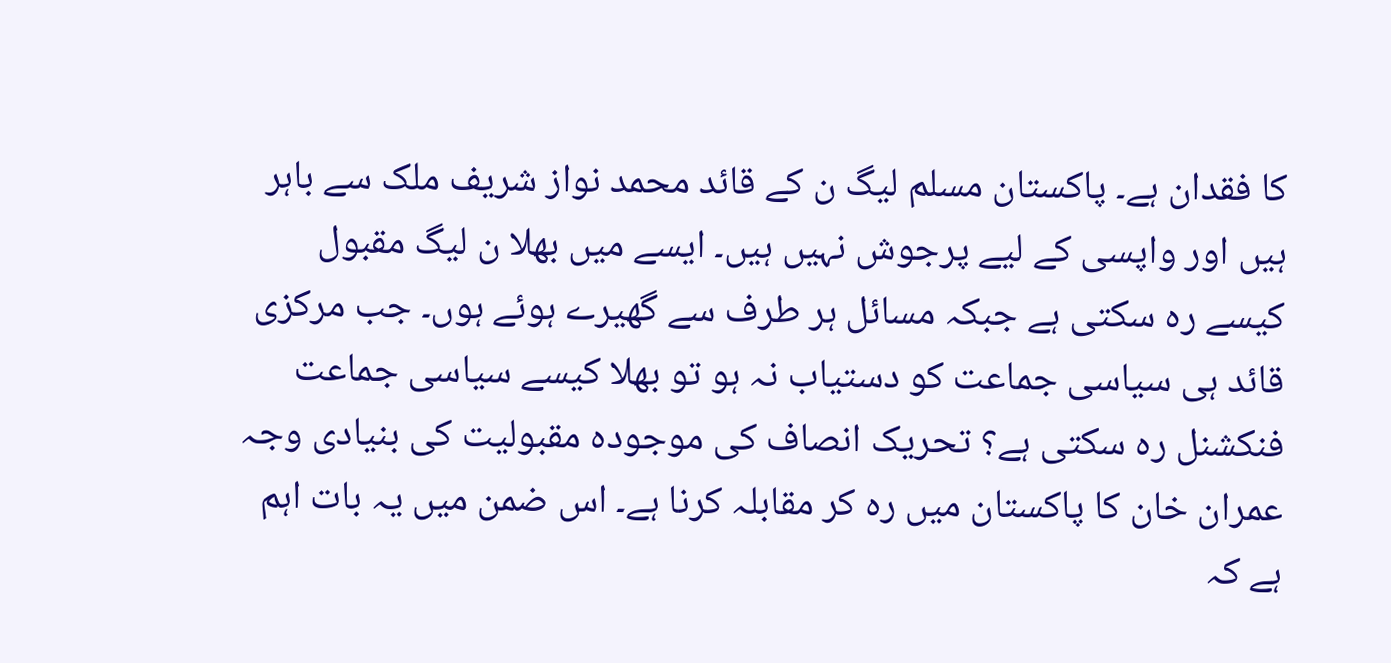کا فقدان ہے۔ پاکستان مسلم لیگ ن کے قائد محمد نواز شریف ملک سے باہر ہیں اور واپسی کے لیے پرجوش نہیں ہیں۔ ایسے میں بھلا ن لیگ مقبول کیسے رہ سکتی ہے جبکہ مسائل ہر طرف سے گھیرے ہوئے ہوں۔ جب مرکزی قائد ہی سیاسی جماعت کو دستیاب نہ ہو تو بھلا کیسے سیاسی جماعت فنکشنل رہ سکتی ہے؟ تحریک انصاف کی موجودہ مقبولیت کی بنیادی وجہ عمران خان کا پاکستان میں رہ کر مقابلہ کرنا ہے۔ اس ضمن میں یہ بات اہم ہے کہ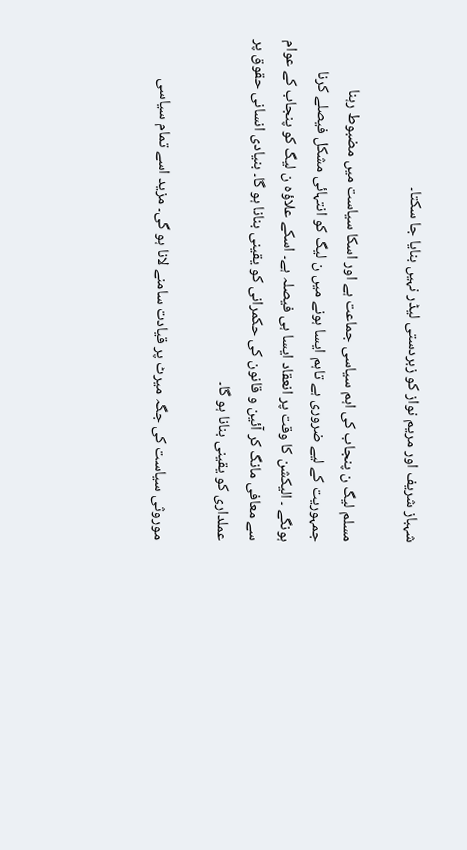شہباز شریف اور مریم نواز کو زبردستی لیڈر نہیں بنایا جا سکتا۔

مسلم لیگ ن پنجاب کی اہم سیاسی جماعت ہے اور اسکا سیاست میں مضبوط رہنا جمہوریت کے لیے ضروری ہے تاہم ایسا ہونے میں ن لیگ کو انتہائی مشکل فیصلے کرنا ہونگے ۔ الیکشن کا وقت پر انعقاد ایسا ہی فیصلہ ہے۔ اسکے علاؤہ ن لیگ کو پنجاب کے عوام سے معافی مانگ کر آئین و قانون کی حکمرانی کو یقینی بنانا ہو گا۔ بنیادی انسانی حقوق پر عملداری کو یقینی بنانا ہو گا۔

موروثی سیاست کی جگہ میرٹ پر قیادت سامنے لانا ہو گی۔ مزید اسے تمام سیاسی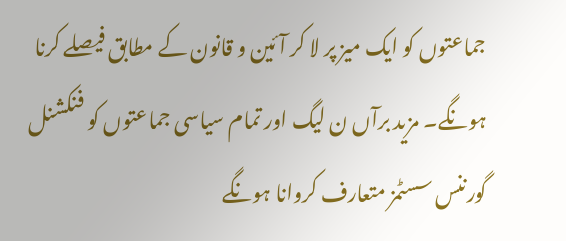جماعتوں کو ایک میز پر لا کر آئین و قانون کے مطابق فیصلے کرنا ہونگے۔ مزید برآں ن لیگ اور تمام سیاسی جماعتوں کو فنکشنل گورننس سسٹمز متعارف کروانا ہونگے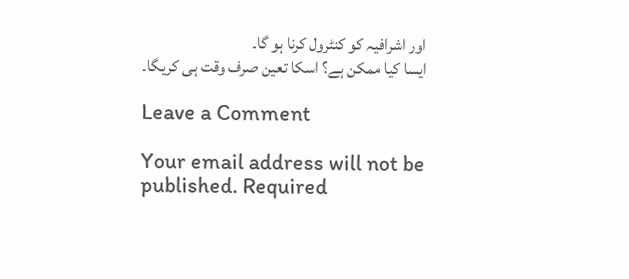اور اشرافیہ کو کنٹرول کرنا ہو گا۔
ایسا کیا ممکن ہے؟ اسکا تعین صرف وقت ہی کریگا۔

Leave a Comment

Your email address will not be published. Required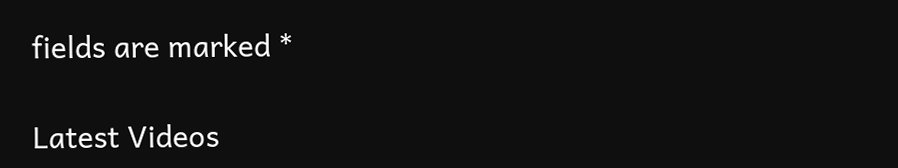fields are marked *

Latest Videos